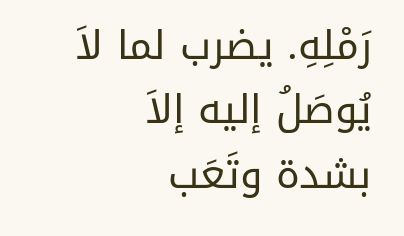رَمْلِهِ. يضرب لما لاَ يُوصَلُ إليه إلاَ بشدة وتَعَب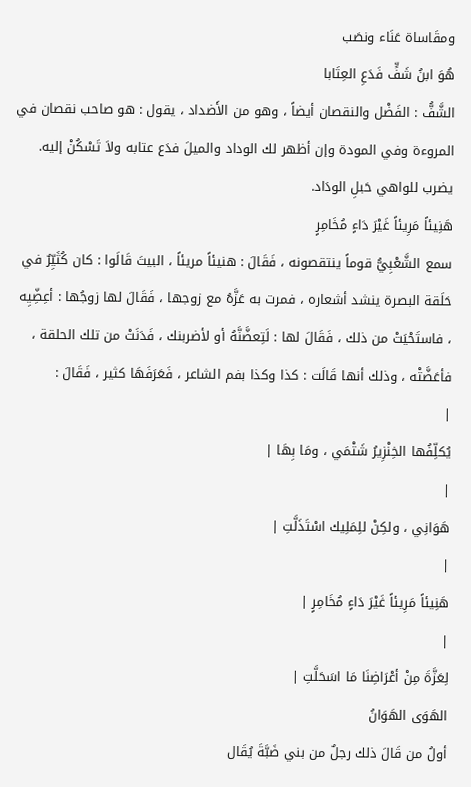ومقَاساة عَنَاء ونصَب
هُوَ ابنُ شَفٍّ فَدَعِ العِتَابا
الشَّفُّ : الفَضْل والنقصان أيضاً ، وهو من الأَضداد ، يقول : هو صاحب نقصان في المروءة وفي المودة وإن أظهر لك الوداد والميلَ فدَع عتابه ولاَ تَسْكُنْ إليه. يضرب للواهي حَبلِ الودَاد.
هَنِيئاً مَرِيئاً غَيْرَ دَاءٍ مُخَامِرٍ
سمع الشَّعْبِيُّ قوماً ينتقصونه ، فَقَالَ : هنيئاً مريئاً ، البيتَ قَالَوا : كان كُثَيِّرٌ في حَلَقة البصرة ينشد أشعاره ، فمرت به عَزَّهُ مع زوجها ، فَقَالَ لها زوجُها : أعِضِّيِه ، فاستَحْيَتْ من ذلك ، فَقَالَ لها : لَتِعضَّنَّهُ أو لأضربنك ، فَدَنَتْ من تلك الحلقة ، فأعَضَّتْه ، وذلك أنها قَالَت : كذا وكذا بفم الشاعر ، فَعَرَفَهَا كثير ، فَقَالَ :
|
يُكلِّفُها الخِنْزِيرُ شَتْمَي ، ومَا بِهَا |
|
هَوَانِي ، ولكِنْ للِمَلِيك اسْتَذَلَّتِ |
|
هَنِيئاً مَرِيئاً غَيْرَ دَاءٍ مُخَامِرٍ |
|
لِعَزَّةَ مِنْ أعْرَاضِنَا مَا اسَحَلَّتِ |
الهَوَى الهَوَانُ
أولُ من قَالَ ذلك رجلٌ من بني ضَبَّةَ يُقَال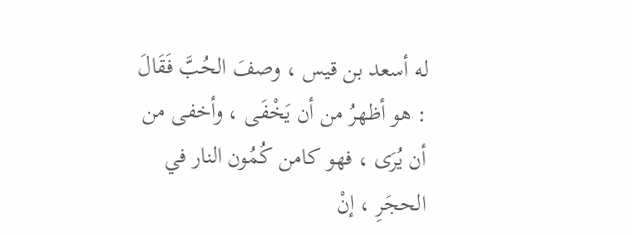له أسعد بن قيس ، وصفَ الحُبَّ فَقَالَ : هو أظهرُ من أن يَخْفَى ، وأخفى من أن يُرَى ، فهو كامن كُمُون النار في الحجَرِ ، إنْ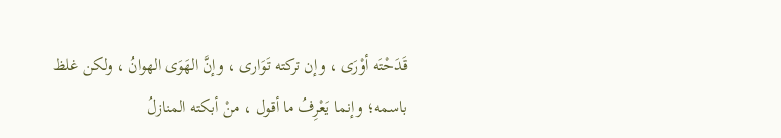قَدَحْتَه أوْرَى ، وإن تركته تَوَارى ، وإنَّ الهَوَى الهوانُ ، ولكن غلظ باسمه؛ وإنما يَعْرِفُ ما أقول ، منْ أبكته المنازلُ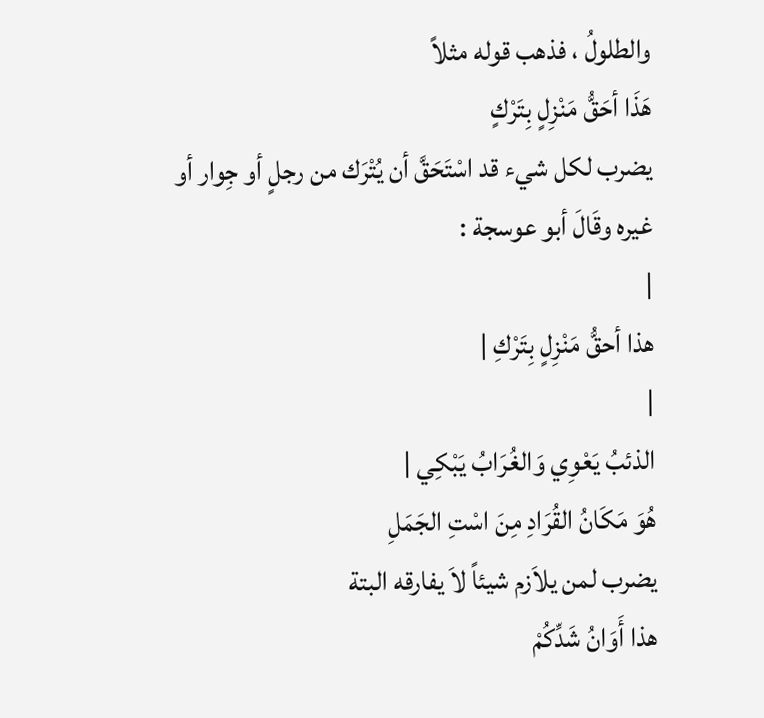والطلولُ ، فذهب قوله مثلاً
هَذَا أحَقُّ مَنْزِلٍ بِتَرْكٍ
يضرب لكل شيء قد اسْتَحَقَّ أن يُتْرَك من رجلٍ أو جِوار أو غيره وقَالَ أبو عوسجة :
|
هذا أحقُّ مَنْزِلٍ بِتَرْكِ |
|
الذئبُ يَعْوِي وَالغُرَابُ يَبْكِي |
هُوَ مَكَانُ القُرَادِ مِنَ اسْتِ الجَمَلِ
يضرب لمن يلاَزم شيئاً لاَ يفارقه البتة
هذا أَوَانُ شَدِّكُمْ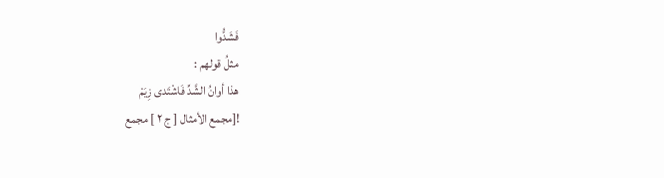فَشَدُّوا
مثلُ قولهم :
هذا أوانُ الشَّدِّ فَاشْتَدى زِيَمْ
![مجمع الأمثال [ ج ٢ ] مجمع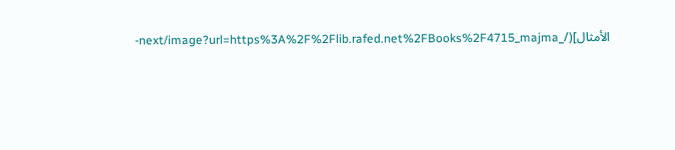الأمثال](/_next/image?url=https%3A%2F%2Flib.rafed.net%2FBooks%2F4715_majma-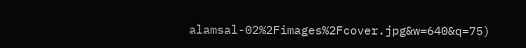alamsal-02%2Fimages%2Fcover.jpg&w=640&q=75)